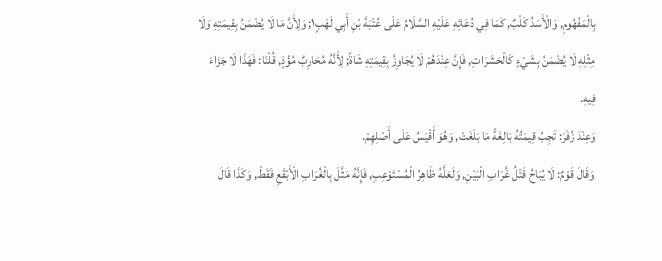بِالْمَفْهُومِ, وَالْأَسَدُ كَلْبٌ, كَمَا فِي دُعَائِهِ عَلَيْهِ السَّلَامُ عَلَى عُتْبَةَ بْنِ أَبِي لَهَبٍ١; وَلِأَنَّ مَا لَا يُضْمَنُ بِقِيمَتِهِ وَلَا مِثْلِهِ لَا يُضْمَنُ بِشَيْءٍ كَالْحَشَرَاتِ, فَإِنَّ عِنْدَهُمْ لَا يُجَاوِزُ بِقِيمَتِهِ شَاةً; لِأَنَّهُ مُحَارِبٌ مُؤْذٍ, قُلْنَا: فَهَذَا لَا جَزَاءَ فِيهِ.
وَعِنْدَ زُفَرَ: تَجِبُ قِيمَتُهُ بَالِغَةً مَا بَلَغَتْ, وَهُوَ أَقْيَسُ عَلَى أَصْلِهِمْ.
وَقَالَ قَوْمٌ: لَا يُبَاحُ قَتْلُ غُرَابِ الْبَيْنِ, وَلَعَلَّهُ ظَاهِرُ الْمُسْتَوْعِبِ, فَإِنَّهُ مَثَّلَ بِالْغُرَابِ الْأَبْقَعِ فَقَطْ, وَكَذَا قَالَ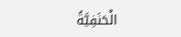الْحَنَفِيَّةُ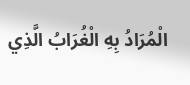الْمُرَادُ بِهِ الْغُرَابُ الَّذِي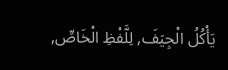يَأْكُلُ الْجِيَفَ, لِلَّفْظِ الْخَاصِّ,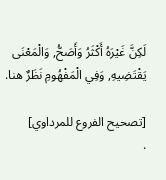لَكِنَّ غَيْرَهُ أَكْثَرُ وَأَصَحُّ, وَالْمَعْنَى يَقْتَضِيهِ, وَفِي الْمَفْهُومِ نَظَرٌ هنا.

[تصحيح الفروع للمرداوي]
.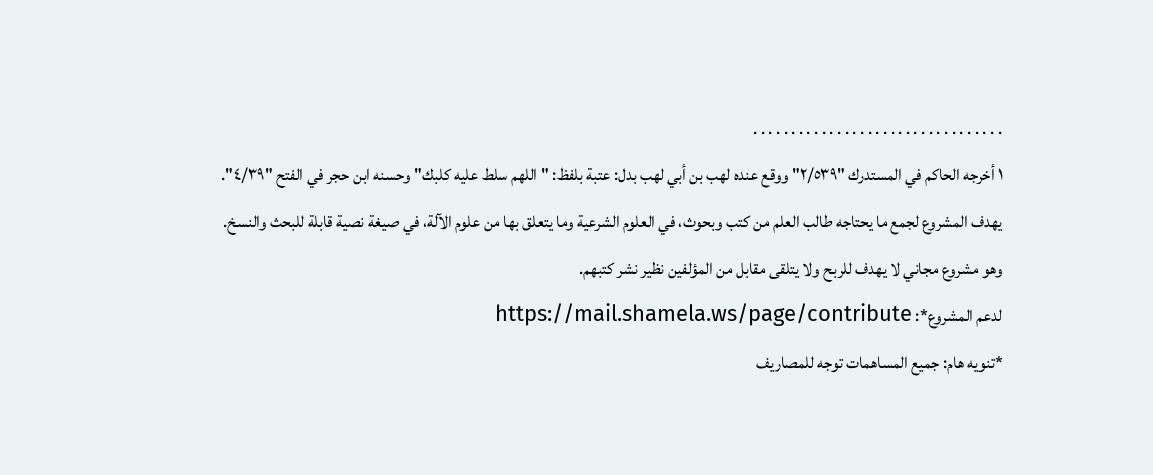. . . . . . . . . . . . . . . . . . . . . . . . . . . . . . . . .
١ أخرجه الحاكم في المستدرك "٢/٥٣٩" ووقع عنده لهب بن أبي لهب بدل: عتبة بلفظ: "اللهم سلط عليه كلبك" وحسنه ابن حجر في الفتح "٤/٣٩".
يهدف المشروع لجمع ما يحتاجه طالب العلم من كتب وبحوث، في العلوم الشرعية وما يتعلق بها من علوم الآلة، في صيغة نصية قابلة للبحث والنسخ.
وهو مشروع مجاني لا يهدف للربح ولا يتلقى مقابل من المؤلفين نظير نشر كتبهم.
لدعم المشروع*: https://mail.shamela.ws/page/contribute
*تنويه هام: جميع المساهمات توجه للمصاريف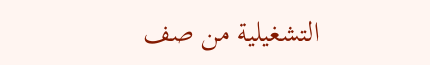التشغيلية من صف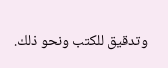وتدقيق للكتب ونحو ذلك.